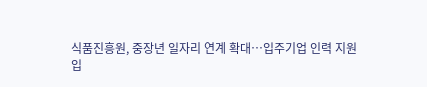식품진흥원, 중장년 일자리 연계 확대…입주기업 인력 지원
입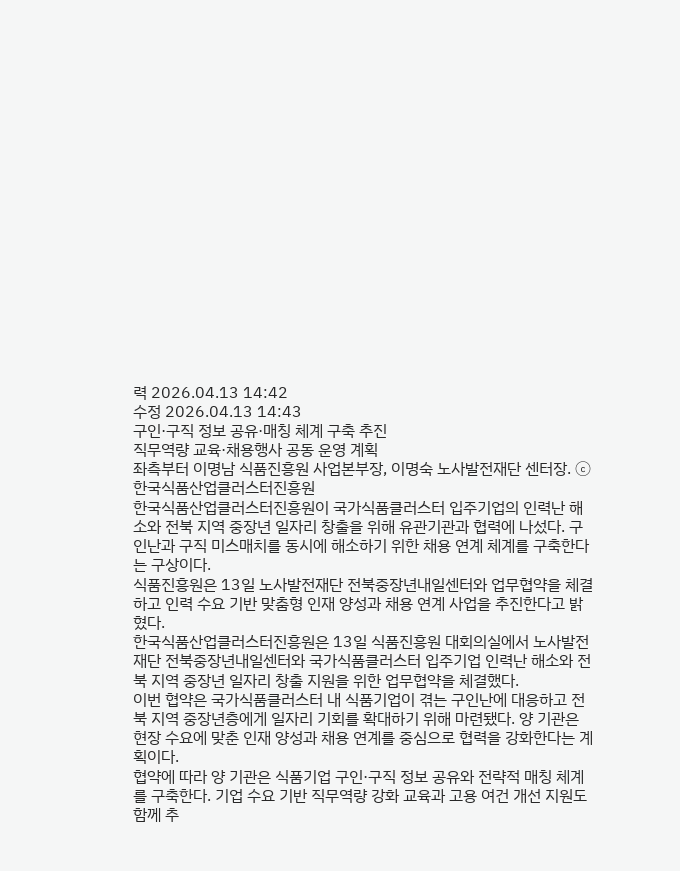력 2026.04.13 14:42
수정 2026.04.13 14:43
구인·구직 정보 공유·매칭 체계 구축 추진
직무역량 교육·채용행사 공동 운영 계획
좌측부터 이명남 식품진흥원 사업본부장, 이명숙 노사발전재단 센터장. ⓒ한국식품산업클러스터진흥원
한국식품산업클러스터진흥원이 국가식품클러스터 입주기업의 인력난 해소와 전북 지역 중장년 일자리 창출을 위해 유관기관과 협력에 나섰다. 구인난과 구직 미스매치를 동시에 해소하기 위한 채용 연계 체계를 구축한다는 구상이다.
식품진흥원은 13일 노사발전재단 전북중장년내일센터와 업무협약을 체결하고 인력 수요 기반 맞춤형 인재 양성과 채용 연계 사업을 추진한다고 밝혔다.
한국식품산업클러스터진흥원은 13일 식품진흥원 대회의실에서 노사발전재단 전북중장년내일센터와 국가식품클러스터 입주기업 인력난 해소와 전북 지역 중장년 일자리 창출 지원을 위한 업무협약을 체결했다.
이번 협약은 국가식품클러스터 내 식품기업이 겪는 구인난에 대응하고 전북 지역 중장년층에게 일자리 기회를 확대하기 위해 마련됐다. 양 기관은 현장 수요에 맞춘 인재 양성과 채용 연계를 중심으로 협력을 강화한다는 계획이다.
협약에 따라 양 기관은 식품기업 구인·구직 정보 공유와 전략적 매칭 체계를 구축한다. 기업 수요 기반 직무역량 강화 교육과 고용 여건 개선 지원도 함께 추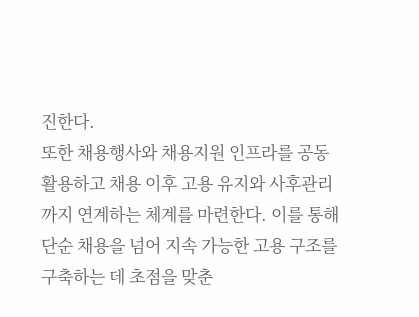진한다.
또한 채용행사와 채용지원 인프라를 공동 활용하고 채용 이후 고용 유지와 사후관리까지 연계하는 체계를 마련한다. 이를 통해 단순 채용을 넘어 지속 가능한 고용 구조를 구축하는 데 초점을 맞춘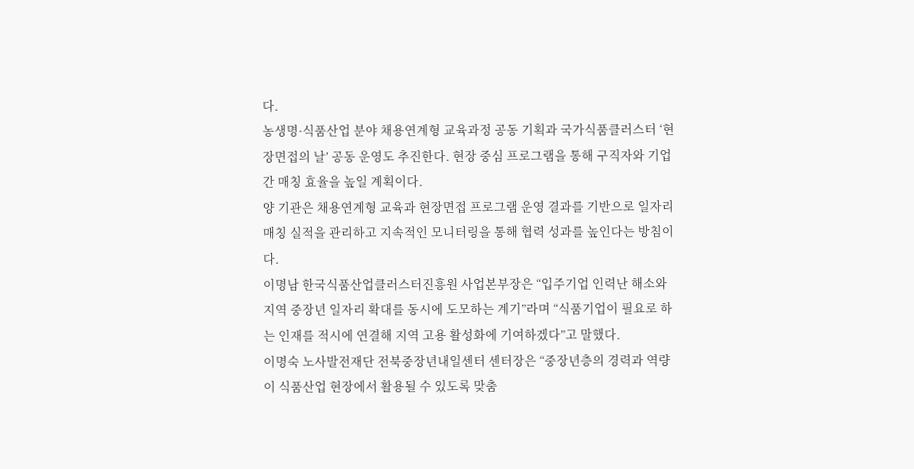다.
농생명·식품산업 분야 채용연계형 교육과정 공동 기획과 국가식품클러스터 ‘현장면접의 날’ 공동 운영도 추진한다. 현장 중심 프로그램을 통해 구직자와 기업 간 매칭 효율을 높일 계획이다.
양 기관은 채용연계형 교육과 현장면접 프로그램 운영 결과를 기반으로 일자리 매칭 실적을 관리하고 지속적인 모니터링을 통해 협력 성과를 높인다는 방침이다.
이명남 한국식품산업클러스터진흥원 사업본부장은 “입주기업 인력난 해소와 지역 중장년 일자리 확대를 동시에 도모하는 계기”라며 “식품기업이 필요로 하는 인재를 적시에 연결해 지역 고용 활성화에 기여하겠다”고 말했다.
이명숙 노사발전재단 전북중장년내일센터 센터장은 “중장년층의 경력과 역량이 식품산업 현장에서 활용될 수 있도록 맞춤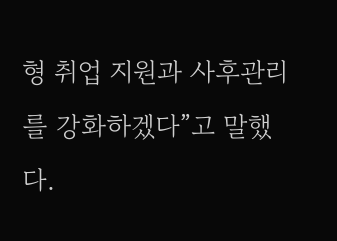형 취업 지원과 사후관리를 강화하겠다”고 말했다.